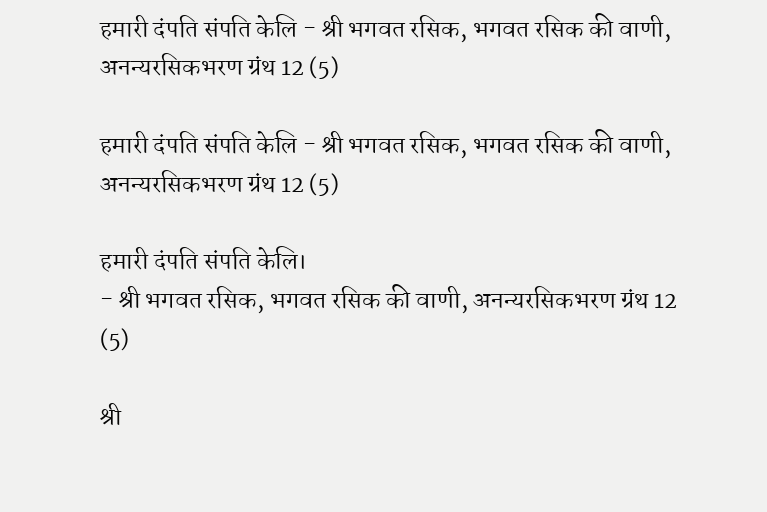हमारी दंपति संपति केलि - श्री भगवत रसिक, भगवत रसिक की वाणी, अनन्यरसिकभरण ग्रंथ 12 (5)

हमारी दंपति संपति केलि - श्री भगवत रसिक, भगवत रसिक की वाणी, अनन्यरसिकभरण ग्रंथ 12 (5)

हमारी दंपति संपति केलि।
- श्री भगवत रसिक, भगवत रसिक की वाणी, अनन्यरसिकभरण ग्रंथ 12 (5)

श्री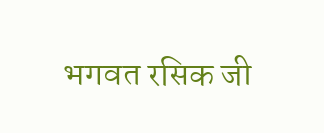भगवत रसिक जी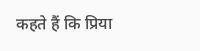कहते हैं कि प्रिया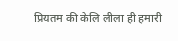प्रियतम की केलि लीला ही हमारी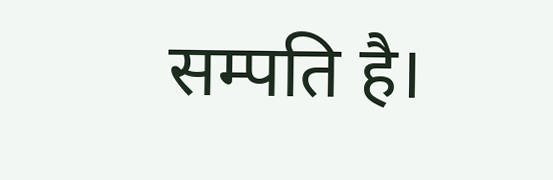सम्पति है।